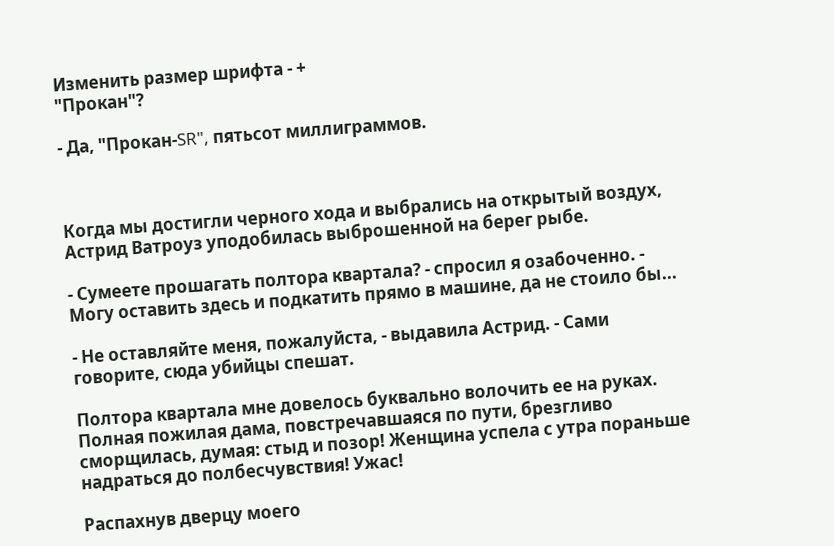Изменить размер шрифта - +
"Прокан"?

- Да, "Прокан-SR", пятьсот миллиграммов.



Когда мы достигли черного хода и выбрались на открытый воздух, Астрид Ватроуз уподобилась выброшенной на берег рыбе.

- Сумеете прошагать полтора квартала? - спросил я озабоченно. - Могу оставить здесь и подкатить прямо в машине, да не стоило бы...

- Не оставляйте меня, пожалуйста, - выдавила Астрид. - Сами говорите, сюда убийцы спешат.

Полтора квартала мне довелось буквально волочить ее на руках. Полная пожилая дама, повстречавшаяся по пути, брезгливо сморщилась, думая: стыд и позор! Женщина успела с утра пораньше надраться до полбесчувствия! Ужас!

Распахнув дверцу моего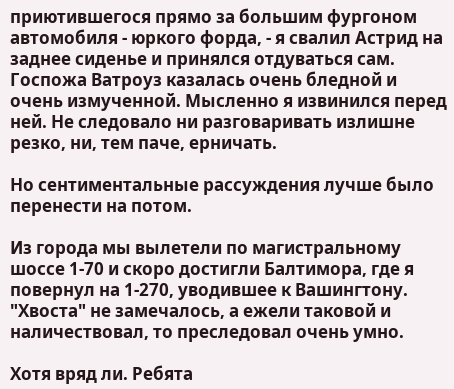приютившегося прямо за большим фургоном автомобиля - юркого форда, - я свалил Астрид на заднее сиденье и принялся отдуваться сам. Госпожа Ватроуз казалась очень бледной и очень измученной. Мысленно я извинился перед ней. Не следовало ни разговаривать излишне резко, ни, тем паче, ерничать.

Но сентиментальные рассуждения лучше было перенести на потом.

Из города мы вылетели по магистральному шоссе 1-70 и скоро достигли Балтимора, где я повернул на 1-270, уводившее к Вашингтону. "Хвоста" не замечалось, а ежели таковой и наличествовал, то преследовал очень умно.

Хотя вряд ли. Ребята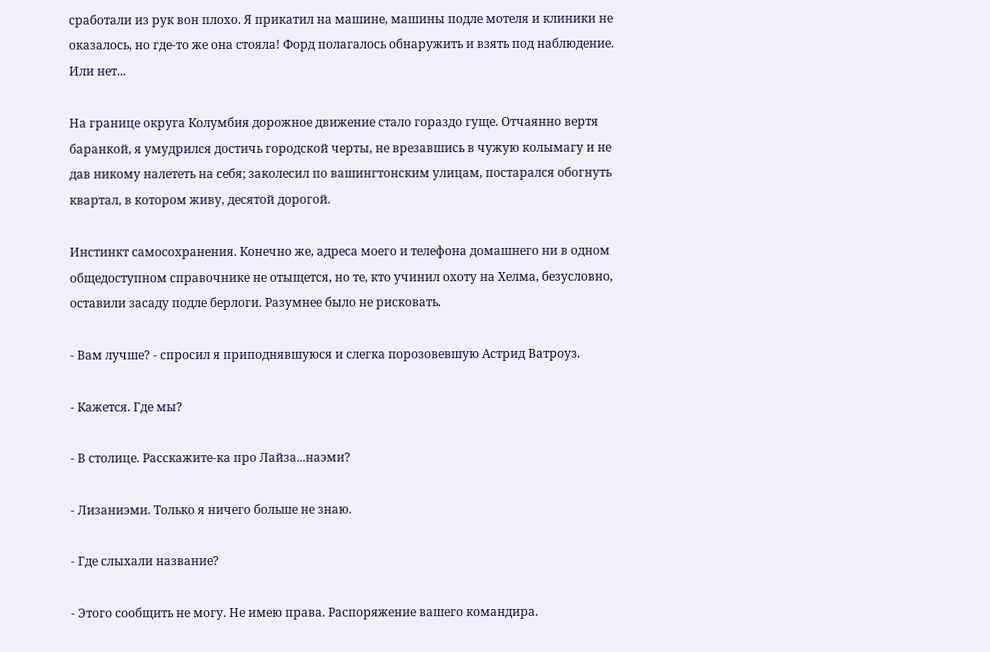сработали из рук вон плохо. Я прикатил на машине, машины подле мотеля и клиники не оказалось, но где-то же она стояла! Форд полагалось обнаружить и взять под наблюдение. Или нет...

На границе округа Колумбия дорожное движение стало гораздо гуще. Отчаянно вертя баранкой, я умудрился достичь городской черты, не врезавшись в чужую колымагу и не дав никому налететь на себя; заколесил по вашингтонским улицам, постарался обогнуть квартал, в котором живу, десятой дорогой.

Инстинкт самосохранения. Конечно же, адреса моего и телефона домашнего ни в одном общедоступном справочнике не отыщется, но те, кто учинил охоту на Хелма, безусловно, оставили засаду подле берлоги. Разумнее было не рисковать.

- Вам лучше? - спросил я приподнявшуюся и слегка порозовевшую Астрид Ватроуз.

- Кажется. Где мы?

- В столице. Расскажите-ка про Лайза...наэми?

- Лизаниэми. Только я ничего больше не знаю.

- Где слыхали название?

- Этого сообщить не могу. Не имею права. Распоряжение вашего командира.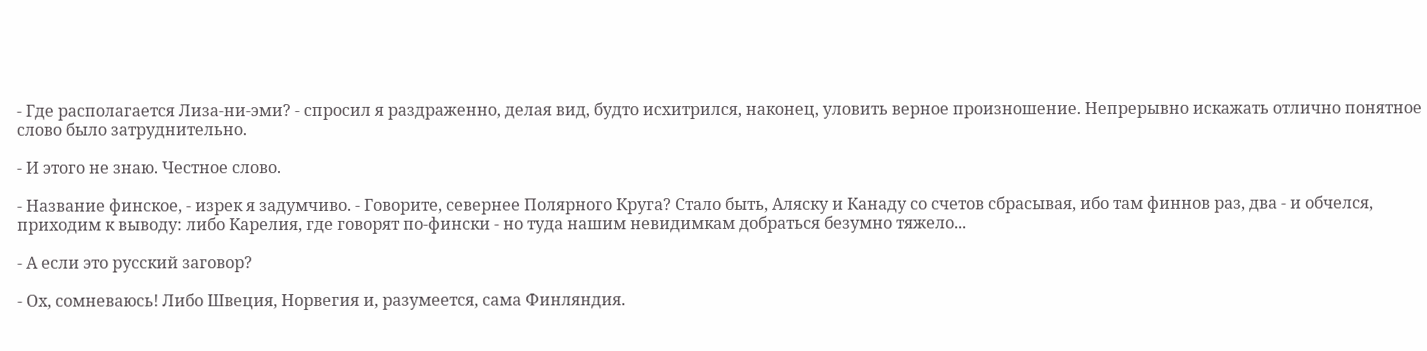- Где располагается Лиза-ни-эми? - спросил я раздраженно, делая вид, будто исхитрился, наконец, уловить верное произношение. Непрерывно искажать отлично понятное слово было затруднительно.

- И этого не знаю. Честное слово.

- Название финское, - изрек я задумчиво. - Говорите, севернее Полярного Круга? Стало быть, Аляску и Канаду со счетов сбрасывая, ибо там финнов раз, два - и обчелся, приходим к выводу: либо Карелия, где говорят по-фински - но туда нашим невидимкам добраться безумно тяжело...

- А если это русский заговор?

- Ох, сомневаюсь! Либо Швеция, Норвегия и, разумеется, сама Финляндия.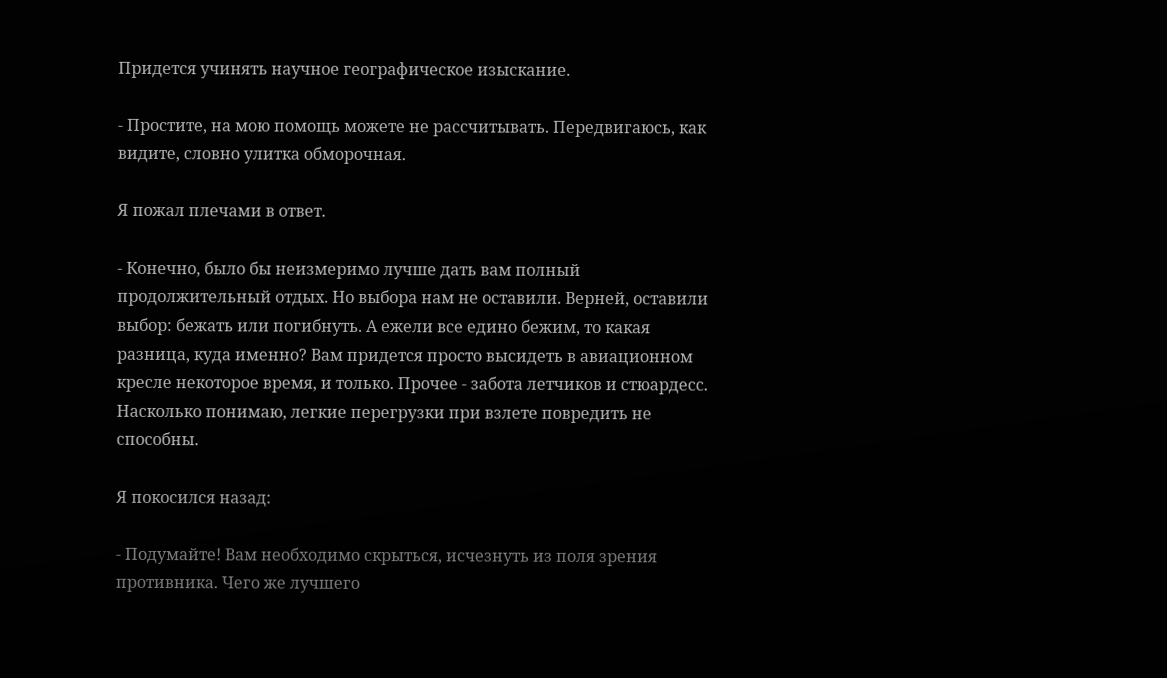Придется учинять научное географическое изыскание.

- Простите, на мою помощь можете не рассчитывать. Передвигаюсь, как видите, словно улитка обморочная.

Я пожал плечами в ответ.

- Конечно, было бы неизмеримо лучше дать вам полный продолжительный отдых. Но выбора нам не оставили. Верней, оставили выбор: бежать или погибнуть. А ежели все едино бежим, то какая разница, куда именно? Вам придется просто высидеть в авиационном кресле некоторое время, и только. Прочее - забота летчиков и стюардесс. Насколько понимаю, легкие перегрузки при взлете повредить не способны.

Я покосился назад:

- Подумайте! Вам необходимо скрыться, исчезнуть из поля зрения противника. Чего же лучшего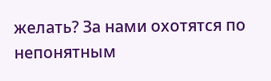желать? За нами охотятся по непонятным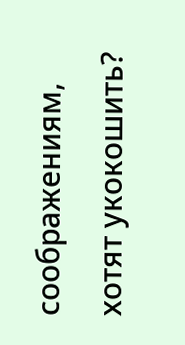соображениям, хотят укокошить?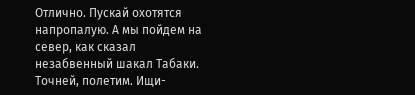Отлично. Пускай охотятся напропалую. А мы пойдем на север, как сказал незабвенный шакал Табаки. Точней, полетим. Ищи-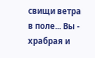свищи ветра в поле... Вы - храбрая и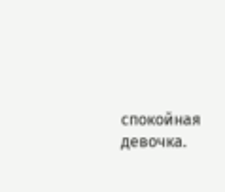спокойная девочка.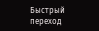Быстрый переход